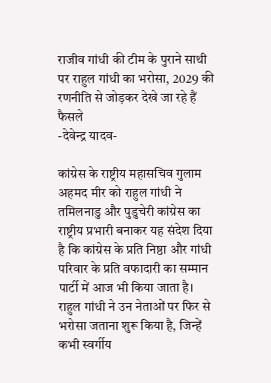राजीव गांधी की टीम के पुराने साथी पर राहुल गांधी का भरोसा, 2029 की रणनीति से जोड़कर देखे जा रहे हैं फैसले
-देवेन्द्र यादव-

कांग्रेस के राष्ट्रीय महासचिव गुलाम अहमद मीर को राहुल गांधी ने तमिलनाडु और पुडुचेरी कांग्रेस का राष्ट्रीय प्रभारी बनाकर यह संदेश दिया है कि कांग्रेस के प्रति निष्ठा और गांधी परिवार के प्रति वफादारी का सम्मान पार्टी में आज भी किया जाता है। राहुल गांधी ने उन नेताओं पर फिर से भरोसा जताना शुरू किया है, जिन्हें कभी स्वर्गीय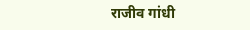राजीव गांधी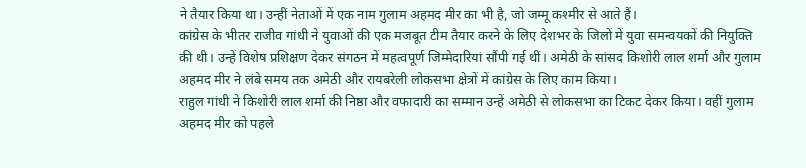ने तैयार किया था। उन्हीं नेताओं में एक नाम गुलाम अहमद मीर का भी है, जो जम्मू कश्मीर से आते हैं।
कांग्रेस के भीतर राजीव गांधी ने युवाओं की एक मजबूत टीम तैयार करने के लिए देशभर के जिलों में युवा समन्वयकों की नियुक्ति की थी। उन्हें विशेष प्रशिक्षण देकर संगठन में महत्वपूर्ण जिम्मेदारियां सौंपी गई थीं। अमेठी के सांसद किशोरी लाल शर्मा और गुलाम अहमद मीर ने लंबे समय तक अमेठी और रायबरेली लोकसभा क्षेत्रों में कांग्रेस के लिए काम किया।
राहुल गांधी ने किशोरी लाल शर्मा की निष्ठा और वफादारी का सम्मान उन्हें अमेठी से लोकसभा का टिकट देकर किया। वहीं गुलाम अहमद मीर को पहले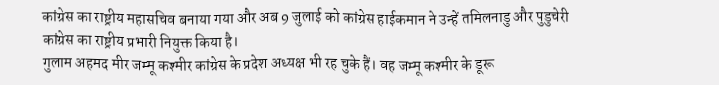कांग्रेस का राष्ट्रीय महासचिव बनाया गया और अब 9 जुलाई को कांग्रेस हाईकमान ने उन्हें तमिलनाडु और पुडुचेरी कांग्रेस का राष्ट्रीय प्रभारी नियुक्त किया है।
गुलाम अहमद मीर जम्मू कश्मीर कांग्रेस के प्रदेश अध्यक्ष भी रह चुके हैं। वह जम्मू कश्मीर के डूरू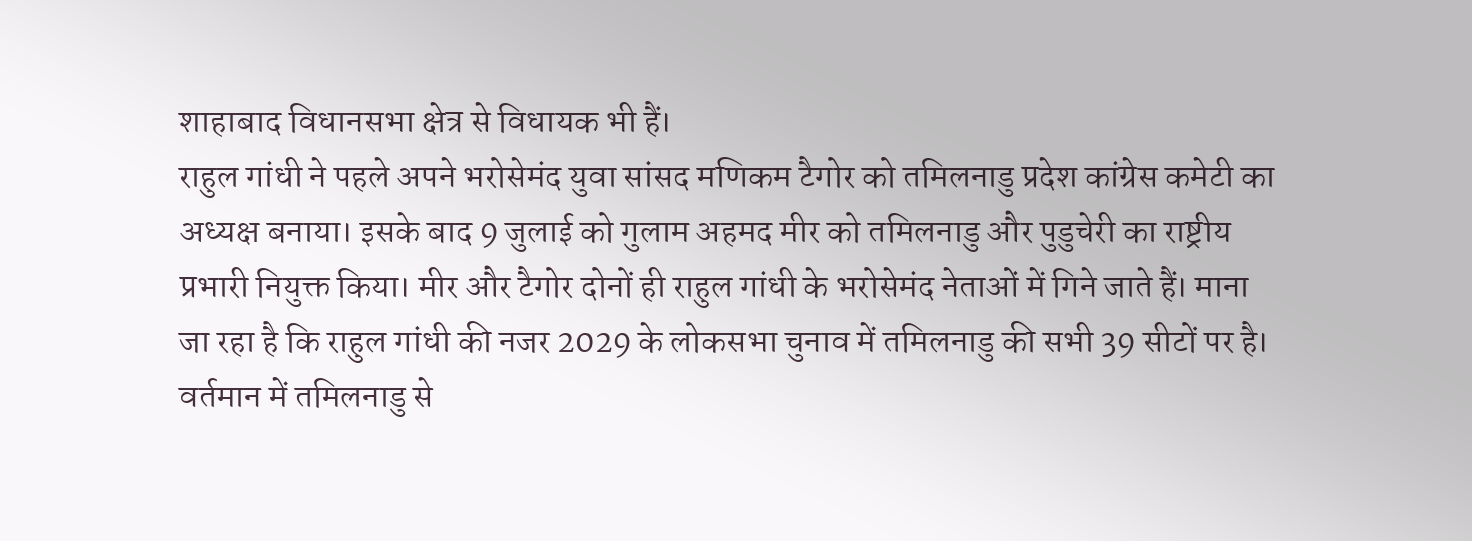शाहाबाद विधानसभा क्षेत्र से विधायक भी हैं।
राहुल गांधी ने पहले अपने भरोसेमंद युवा सांसद मणिकम टैगोर को तमिलनाडु प्रदेश कांग्रेस कमेटी का अध्यक्ष बनाया। इसके बाद 9 जुलाई को गुलाम अहमद मीर को तमिलनाडु और पुडुचेरी का राष्ट्रीय प्रभारी नियुक्त किया। मीर और टैगोर दोनों ही राहुल गांधी के भरोसेमंद नेताओं में गिने जाते हैं। माना जा रहा है कि राहुल गांधी की नजर 2029 के लोकसभा चुनाव में तमिलनाडु की सभी 39 सीटों पर है।
वर्तमान में तमिलनाडु से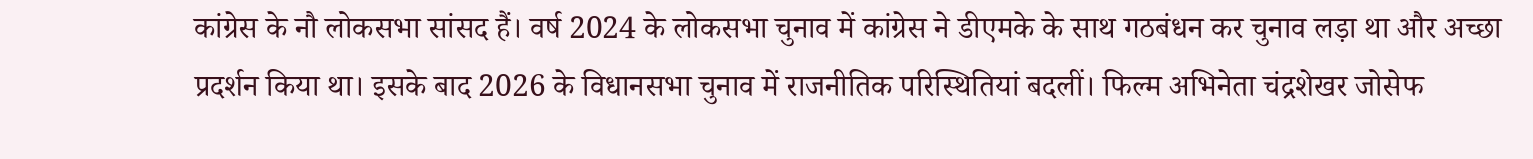कांग्रेस के नौ लोकसभा सांसद हैं। वर्ष 2024 के लोकसभा चुनाव में कांग्रेस ने डीएमके के साथ गठबंधन कर चुनाव लड़ा था और अच्छा प्रदर्शन किया था। इसके बाद 2026 के विधानसभा चुनाव में राजनीतिक परिस्थितियां बदलीं। फिल्म अभिनेता चंद्रशेखर जोसेफ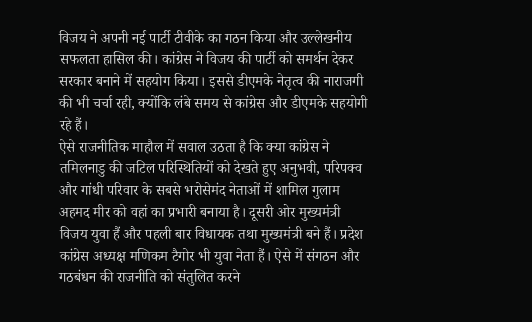विजय ने अपनी नई पार्टी टीवीके का गठन किया और उल्लेखनीय सफलता हासिल की। कांग्रेस ने विजय की पार्टी को समर्थन देकर सरकार बनाने में सहयोग किया। इससे डीएमके नेतृत्व की नाराजगी की भी चर्चा रही, क्योंकि लंबे समय से कांग्रेस और डीएमके सहयोगी रहे हैं।
ऐसे राजनीतिक माहौल में सवाल उठता है कि क्या कांग्रेस ने तमिलनाडु की जटिल परिस्थितियों को देखते हुए अनुभवी, परिपक्व और गांधी परिवार के सबसे भरोसेमंद नेताओं में शामिल गुलाम अहमद मीर को वहां का प्रभारी बनाया है। दूसरी ओर मुख्यमंत्री विजय युवा हैं और पहली बार विधायक तथा मुख्यमंत्री बने हैं। प्रदेश कांग्रेस अध्यक्ष मणिकम टैगोर भी युवा नेता हैं। ऐसे में संगठन और गठबंधन की राजनीति को संतुलित करने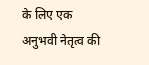के लिए एक अनुभवी नेतृत्व की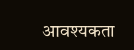आवश्यकता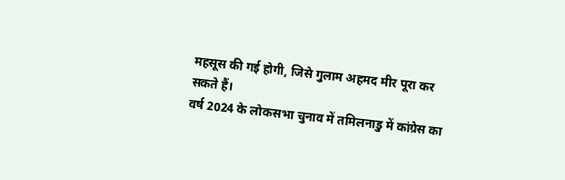महसूस की गई होगी, जिसे गुलाम अहमद मीर पूरा कर सकते हैं।
वर्ष 2024 के लोकसभा चुनाव में तमिलनाडु में कांग्रेस का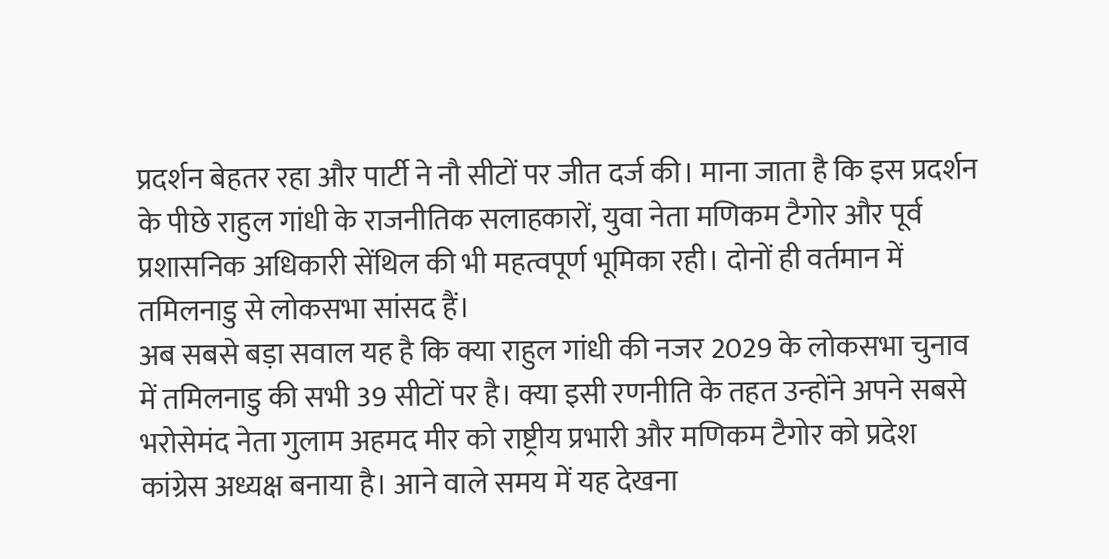प्रदर्शन बेहतर रहा और पार्टी ने नौ सीटों पर जीत दर्ज की। माना जाता है कि इस प्रदर्शन के पीछे राहुल गांधी के राजनीतिक सलाहकारों, युवा नेता मणिकम टैगोर और पूर्व प्रशासनिक अधिकारी सेंथिल की भी महत्वपूर्ण भूमिका रही। दोनों ही वर्तमान में तमिलनाडु से लोकसभा सांसद हैं।
अब सबसे बड़ा सवाल यह है कि क्या राहुल गांधी की नजर 2029 के लोकसभा चुनाव में तमिलनाडु की सभी 39 सीटों पर है। क्या इसी रणनीति के तहत उन्होंने अपने सबसे भरोसेमंद नेता गुलाम अहमद मीर को राष्ट्रीय प्रभारी और मणिकम टैगोर को प्रदेश कांग्रेस अध्यक्ष बनाया है। आने वाले समय में यह देखना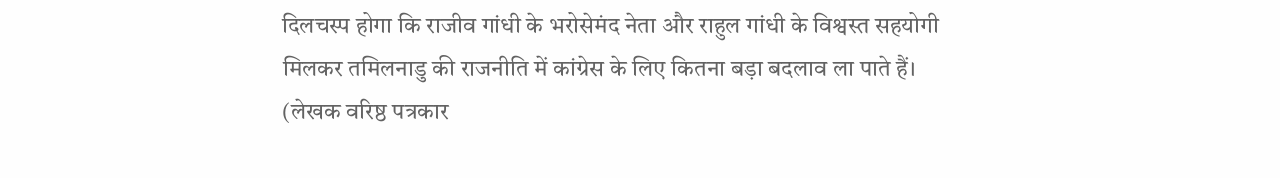दिलचस्प होगा कि राजीव गांधी के भरोसेमंद नेता और राहुल गांधी के विश्वस्त सहयोगी मिलकर तमिलनाडु की राजनीति में कांग्रेस के लिए कितना बड़ा बदलाव ला पाते हैं।
(लेखक वरिष्ठ पत्रकार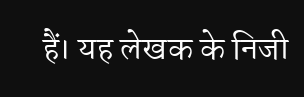हैं। यह लेखक के निजी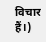विचार हैं।)